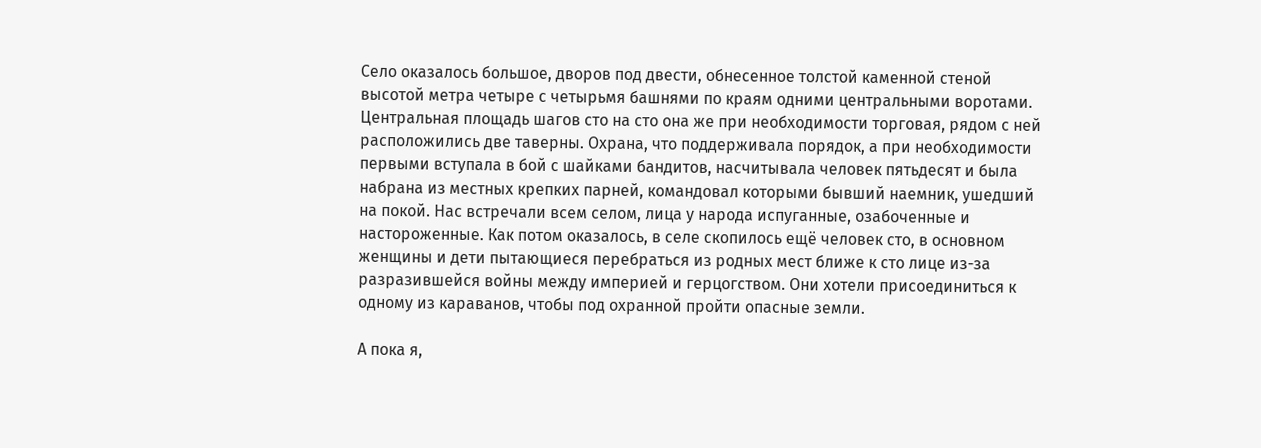Село оказалось большое, дворов под двести, обнесенное толстой каменной стеной высотой метра четыре с четырьмя башнями по краям одними центральными воротами. Центральная площадь шагов сто на сто она же при необходимости торговая, рядом с ней расположились две таверны. Охрана, что поддерживала порядок, а при необходимости первыми вступала в бой с шайками бандитов, насчитывала человек пятьдесят и была набрана из местных крепких парней, командовал которыми бывший наемник, ушедший на покой. Нас встречали всем селом, лица у народа испуганные, озабоченные и настороженные. Как потом оказалось, в селе скопилось ещё человек сто, в основном женщины и дети пытающиеся перебраться из родных мест ближе к сто лице из-за разразившейся войны между империей и герцогством. Они хотели присоединиться к одному из караванов, чтобы под охранной пройти опасные земли.

А пока я,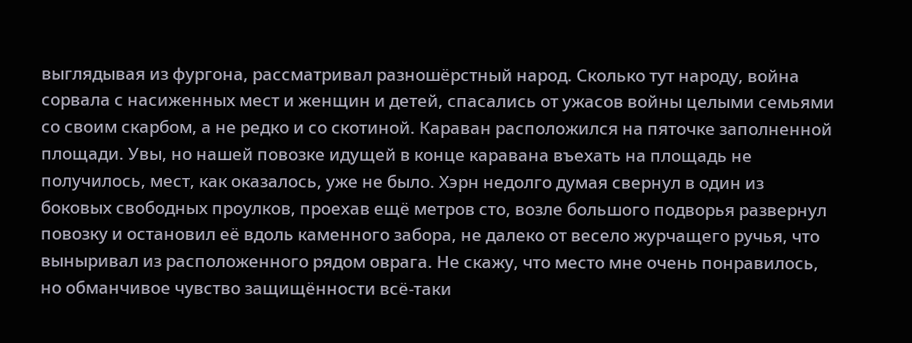выглядывая из фургона, рассматривал разношёрстный народ. Сколько тут народу, война сорвала с насиженных мест и женщин и детей, спасались от ужасов войны целыми семьями со своим скарбом, а не редко и со скотиной. Караван расположился на пяточке заполненной площади. Увы, но нашей повозке идущей в конце каравана въехать на площадь не получилось, мест, как оказалось, уже не было. Хэрн недолго думая свернул в один из боковых свободных проулков, проехав ещё метров сто, возле большого подворья развернул повозку и остановил её вдоль каменного забора, не далеко от весело журчащего ручья, что выныривал из расположенного рядом оврага. Не скажу, что место мне очень понравилось, но обманчивое чувство защищённости всё-таки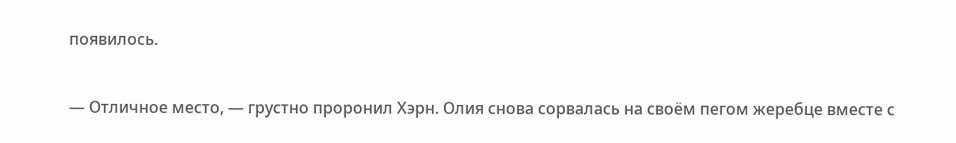появилось.

— Отличное место, — грустно проронил Хэрн. Олия снова сорвалась на своём пегом жеребце вместе с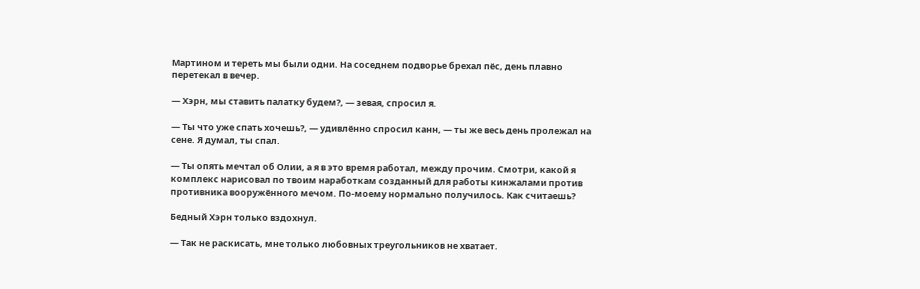Мартином и тереть мы были одни. На соседнем подворье брехал пёс, день плавно перетекал в вечер.

— Хэрн, мы ставить палатку будем?, — зевая, спросил я.

— Ты что уже спать хочешь?, — удивлённо спросил канн, — ты же весь день пролежал на сене. Я думал, ты спал.

— Ты опять мечтал об Олии, а я в это время работал, между прочим. Смотри, какой я комплекс нарисовал по твоим наработкам созданный для работы кинжалами против противника вооружённого мечом. По-моему нормально получилось. Как считаешь?

Бедный Хэрн только вздохнул.

— Так не раскисать, мне только любовных треугольников не хватает.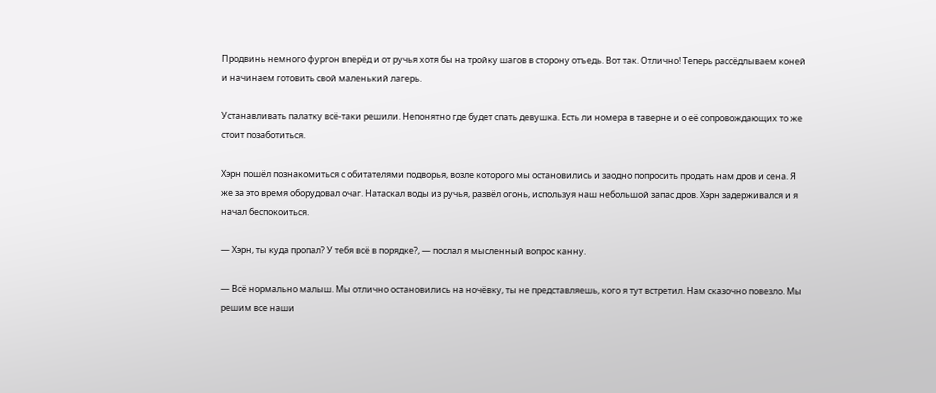Продвинь немного фургон вперёд и от ручья хотя бы на тройку шагов в сторону отъедь. Вот так. Отлично! Теперь рассёдлываем коней и начинаем готовить свой маленький лагерь.

Устанавливать палатку всё-таки решили. Непонятно где будет спать девушка. Есть ли номера в таверне и о её сопровождающих то же стоит позаботиться.

Хэрн пошёл познакомиться с обитателями подворья, возле которого мы остановились и заодно попросить продать нам дров и сена. Я же за это время оборудовал очаг. Натаскал воды из ручья, развёл огонь, используя наш небольшой запас дров. Хэрн задерживался и я начал беспокоиться.

— Хэрн, ты куда пропал? У тебя всё в порядке?, — послал я мысленный вопрос канну.

— Всё нормально малыш. Мы отлично остановились на ночёвку, ты не представляешь, кого я тут встретил. Нам сказочно повезло. Мы решим все наши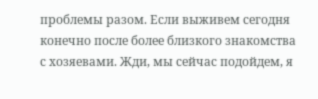проблемы разом. Если выживем сегодня конечно после более близкого знакомства с хозяевами. Жди, мы сейчас подойдем, я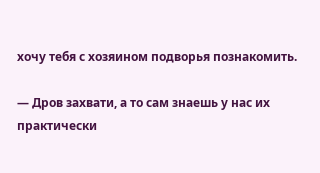хочу тебя с хозяином подворья познакомить.

— Дров захвати, а то сам знаешь у нас их практически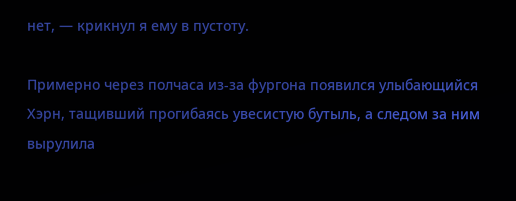нет, — крикнул я ему в пустоту.

Примерно через полчаса из-за фургона появился улыбающийся Хэрн, тащивший прогибаясь увесистую бутыль, а следом за ним вырулила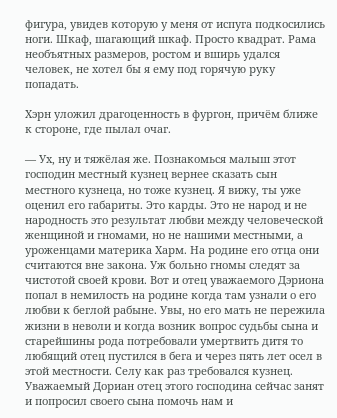фигура, увидев которую у меня от испуга подкосились ноги. Шкаф, шагающий шкаф. Просто квадрат. Рама необъятных размеров, ростом и вширь удался человек, не хотел бы я ему под горячую руку попадать.

Хэрн уложил драгоценность в фургон, причём ближе к стороне, где пылал очаг.

— Ух, ну и тяжёлая же. Познакомься малыш этот господин местный кузнец вернее сказать сын местного кузнеца, но тоже кузнец. Я вижу, ты уже оценил его габариты. Это карды. Это не народ и не народность это результат любви между человеческой женщиной и гномами, но не нашими местными, а уроженцами материка Харм. На родине его отца они считаются вне закона. Уж больно гномы следят за чистотой своей крови. Вот и отец уважаемого Дэриона попал в немилость на родине когда там узнали о его любви к беглой рабыне. Увы, но его мать не пережила жизни в неволи и когда возник вопрос судьбы сына и старейшины рода потребовали умертвить дитя то любящий отец пустился в бега и через пять лет осел в этой местности. Селу как раз требовался кузнец. Уважаемый Дориан отец этого господина сейчас занят и попросил своего сына помочь нам и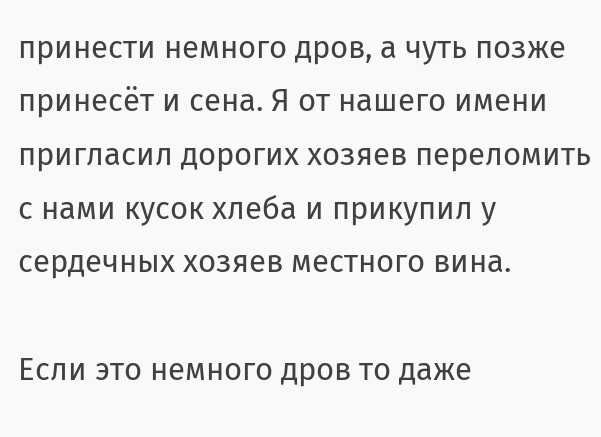принести немного дров, а чуть позже принесёт и сена. Я от нашего имени пригласил дорогих хозяев переломить с нами кусок хлеба и прикупил у сердечных хозяев местного вина.

Если это немного дров то даже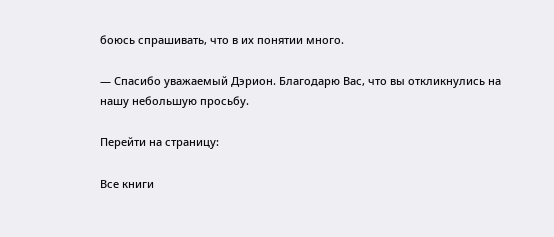боюсь спрашивать, что в их понятии много.

— Спасибо уважаемый Дэрион. Благодарю Вас, что вы откликнулись на нашу небольшую просьбу.

Перейти на страницу:

Все книги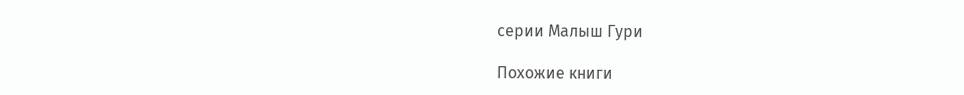серии Малыш Гури

Похожие книги